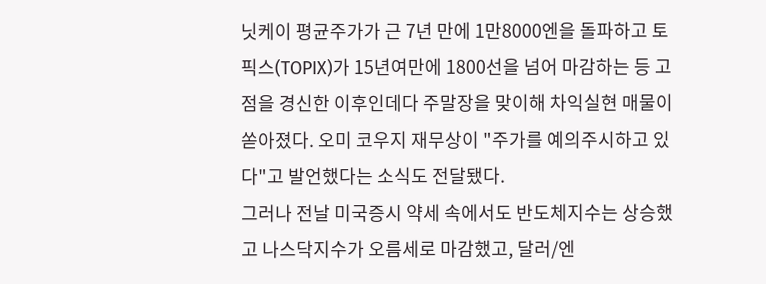닛케이 평균주가가 근 7년 만에 1만8000엔을 돌파하고 토픽스(TOPIX)가 15년여만에 1800선을 넘어 마감하는 등 고점을 경신한 이후인데다 주말장을 맞이해 차익실현 매물이 쏟아졌다. 오미 코우지 재무상이 "주가를 예의주시하고 있다"고 발언했다는 소식도 전달됐다.
그러나 전날 미국증시 약세 속에서도 반도체지수는 상승했고 나스닥지수가 오름세로 마감했고, 달러/엔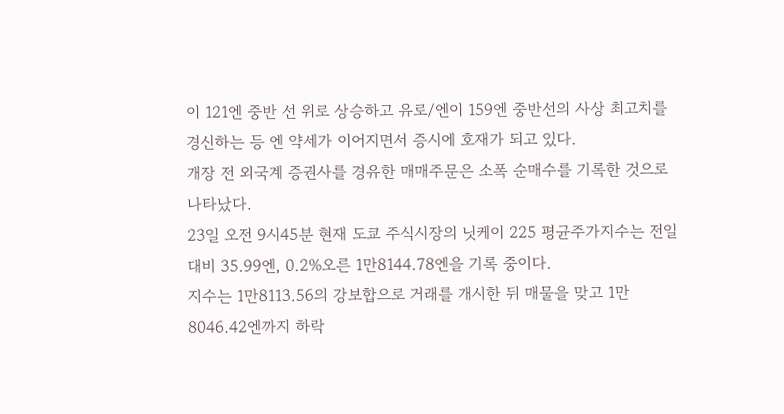이 121엔 중반 선 위로 상승하고 유로/엔이 159엔 중반선의 사상 최고치를 경신하는 등 엔 약세가 이어지면서 증시에 호재가 되고 있다.
개장 전 외국계 증권사를 경유한 매매주문은 소폭 순매수를 기록한 것으로 나타났다.
23일 오전 9시45분 현재 도쿄 주식시장의 닛케이 225 평균주가지수는 전일대비 35.99엔, 0.2%오른 1만8144.78엔을 기록 중이다.
지수는 1만8113.56의 강보합으로 거래를 개시한 뒤 매물을 맞고 1만8046.42엔까지 하락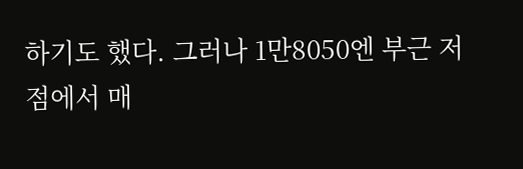하기도 했다. 그러나 1만8050엔 부근 저점에서 매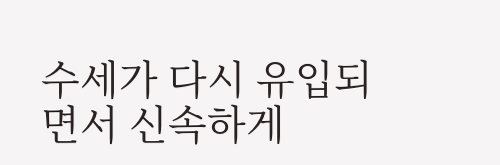수세가 다시 유입되면서 신속하게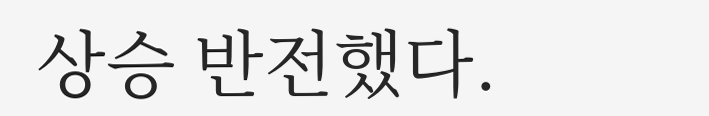상승 반전했다.